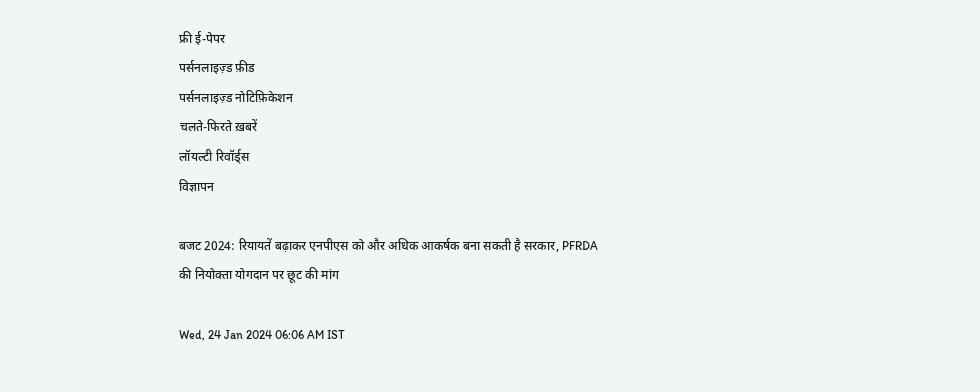फ्री ई-पेपर
पर्सनलाइज़्ड फ़ीड
पर्सनलाइज़्ड नोटिफ़िकेशन
चलते-फिरते ख़बरें
लॉयल्टी रिवॉर्ड्स
विज्ञापन

बजट 2024: रियायतें बढ़ाकर एनपीएस को और अधिक आकर्षक बना सकती है सरकार, PFRDA की नियोक्ता योगदान पर छूट की मांग

Wed, 24 Jan 2024 06:06 AM IST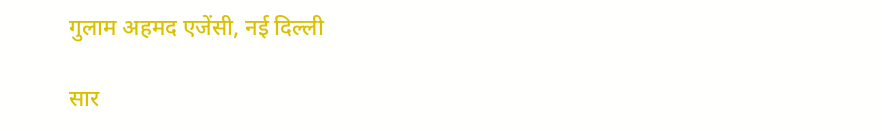गुलाम अहमद एजेंसी, नई दिल्ली

सार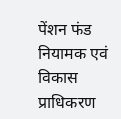पेंशन फंड नियामक एवं विकास प्राधिकरण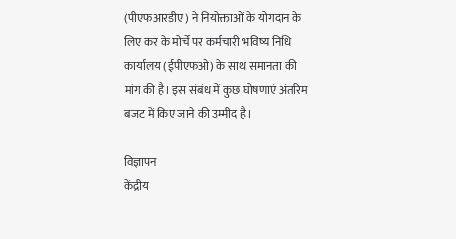(पीएफआरडीए) ने नियोक्ताओं के योगदान के लिए कर के मोर्चे पर कर्मचारी भविष्य निधि कार्यालय (ईपीएफओ) के साथ समानता की मांग की है। इस संबंध में कुछ घोषणाएं अंतरिम बजट में किए जाने की उम्मीद है।

विज्ञापन
केंद्रीय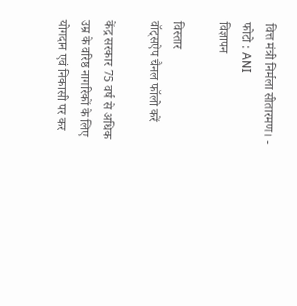वित्त मंत्री निर्मला सीतारमण। - फोटो : ANI
विज्ञापन

विस्तार
वॉट्सऐप चैनल फॉलो करें

केंद्र सरकार 75 वर्ष से अधिक उम्र के वरिष्ठ नागरिकों के लिए योगदान एवं निकासी पर कर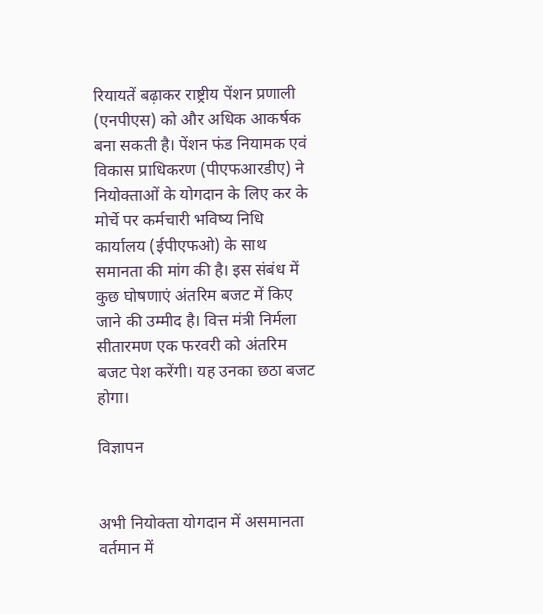रियायतें बढ़ाकर राष्ट्रीय पेंशन प्रणाली (एनपीएस) को और अधिक आकर्षक बना सकती है। पेंशन फंड नियामक एवं विकास प्राधिकरण (पीएफआरडीए) ने नियोक्ताओं के योगदान के लिए कर के मोर्चे पर कर्मचारी भविष्य निधि कार्यालय (ईपीएफओ) के साथ समानता की मांग की है। इस संबंध में कुछ घोषणाएं अंतरिम बजट में किए जाने की उम्मीद है। वित्त मंत्री निर्मला सीतारमण एक फरवरी को अंतरिम बजट पेश करेंगी। यह उनका छठा बजट होगा।

विज्ञापन


अभी नियोक्ता योगदान में असमानता
वर्तमान में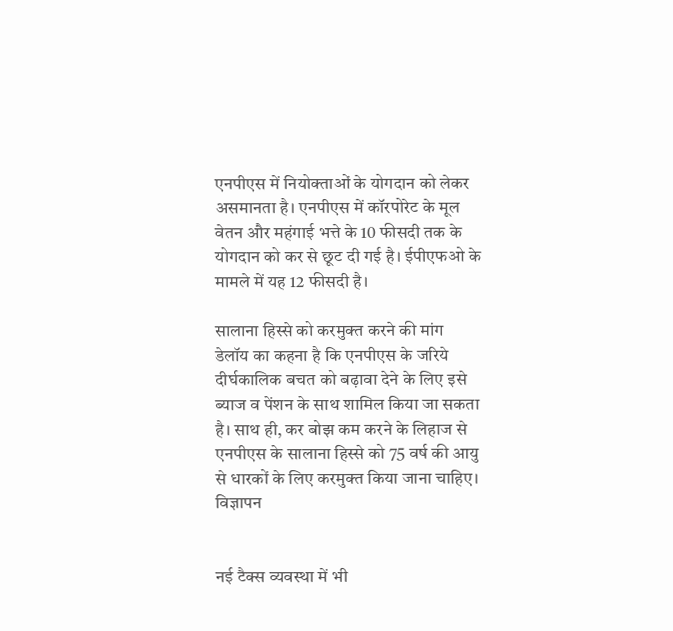एनपीएस में नियोक्ताओं के योगदान को लेकर असमानता है। एनपीएस में कॉरपोरेट के मूल वेतन और महंगाई भत्ते के 10 फीसदी तक के योगदान को कर से छूट दी गई है। ईपीएफओ के मामले में यह 12 फीसदी है।

सालाना हिस्से को करमुक्त करने की मांग
डेलॉय का कहना है कि एनपीएस के जरिये दीर्घकालिक बचत को बढ़ावा देने के लिए इसे ब्याज व पेंशन के साथ शामिल किया जा सकता है। साथ ही, कर बोझ कम करने के लिहाज से एनपीएस के सालाना हिस्से को 75 वर्ष की आयु से धारकों के लिए करमुक्त किया जाना चाहिए।
विज्ञापन


नई टैक्स व्यवस्था में भी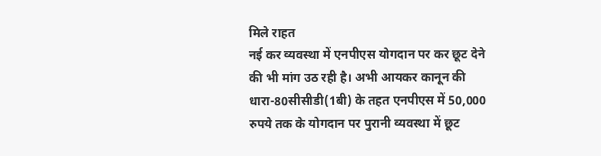मिले राहत
नई कर व्यवस्था में एनपीएस योगदान पर कर छूट देने की भी मांग उठ रही है। अभी आयकर कानून की धारा-80सीसीडी(1बी) के तहत एनपीएस में 50,000 रुपये तक के योगदान पर पुरानी व्यवस्था में छूट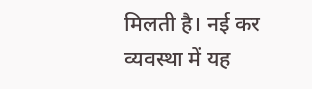मिलती है। नई कर व्यवस्था में यह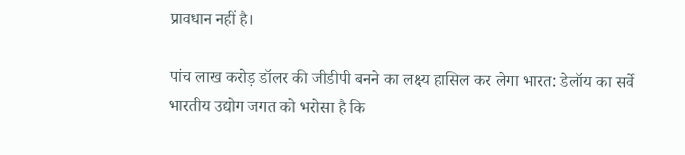प्रावधान नहीं है।

पांच लाख करोड़ डॉलर की जीडीपी बनने का लक्ष्य हासिल कर लेगा भारत: डेलॉय का सर्वे
भारतीय उद्योग जगत को भरोसा है कि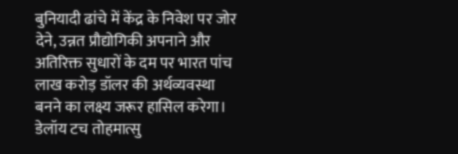बुनियादी ढांचे में केंद्र के निवेश पर जोर देने, उन्नत प्रौद्योगिकी अपनाने और अतिरिक्त सुधारों के दम पर भारत पांच लाख करोड़ डॉलर की अर्थव्यवस्था बनने का लक्ष्य जरूर हासिल करेगा। डेलॉय टच तोहमात्सु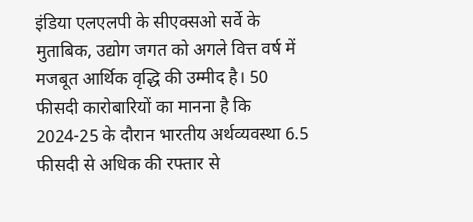इंडिया एलएलपी के सीएक्सओ सर्वे के मुताबिक, उद्योग जगत को अगले वित्त वर्ष में मजबूत आर्थिक वृद्धि की उम्मीद है। 50 फीसदी कारोबारियों का मानना है कि 2024-25 के दौरान भारतीय अर्थव्यवस्था 6.5 फीसदी से अधिक की रफ्तार से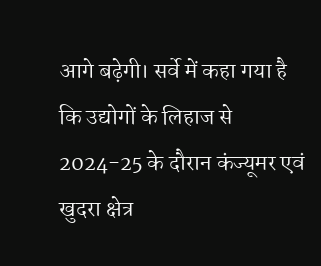आगे बढ़ेगी। सर्वे में कहा गया है कि उद्योगों के लिहाज से 2024-25 के दौरान कंज्यूमर एवं खुदरा क्षेत्र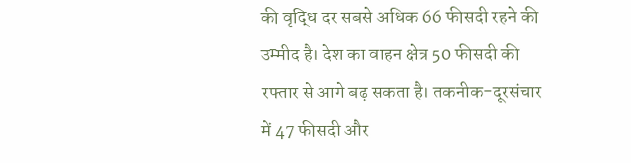की वृद्धि दर सबसे अधिक 66 फीसदी रहने की उम्मीद है। देश का वाहन क्षेत्र 50 फीसदी की रफ्तार से आगे बढ़ सकता है। तकनीक-दूरसंचार में 47 फीसदी और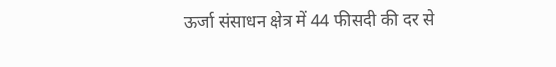ऊर्जा संसाधन क्षेत्र में 44 फीसदी की दर से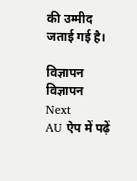की उम्मीद जताई गई है।

विज्ञापन
विज्ञापन
Next
AU ऐप में पढ़ें